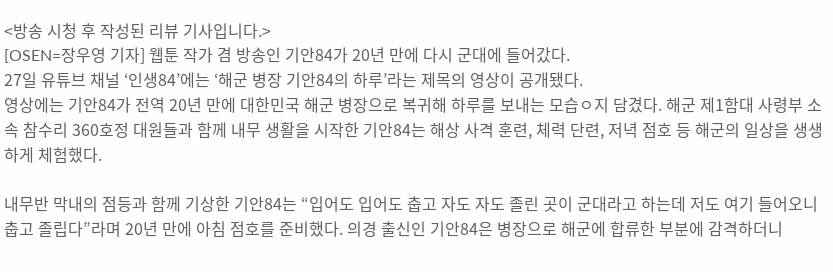<방송 시청 후 작성된 리뷰 기사입니다.>
[OSEN=장우영 기자] 웹툰 작가 겸 방송인 기안84가 20년 만에 다시 군대에 들어갔다.
27일 유튜브 채널 ‘인생84’에는 ‘해군 병장 기안84의 하루’라는 제목의 영상이 공개됐다.
영상에는 기안84가 전역 20년 만에 대한민국 해군 병장으로 복귀해 하루를 보내는 모습ㅇ지 담겼다. 해군 제1함대 사령부 소속 참수리 360호정 대원들과 함께 내무 생활을 시작한 기안84는 해상 사격 훈련, 체력 단련, 저녁 점호 등 해군의 일상을 생생하게 체험했다.

내무반 막내의 점등과 함께 기상한 기안84는 “입어도 입어도 춥고 자도 자도 졸린 곳이 군대라고 하는데 저도 여기 들어오니 춥고 졸립다”라며 20년 만에 아침 점호를 준비했다. 의경 출신인 기안84은 병장으로 해군에 합류한 부분에 감격하더니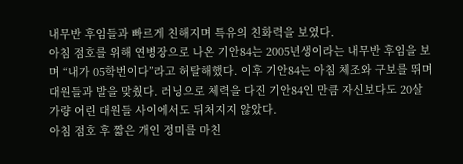내무반 후임들과 빠르게 친해지며 특유의 친화력을 보였다.
아침 점호를 위해 연병장으로 나온 기안84는 2005년생이라는 내무반 후임을 보며 “내가 05학번이다”라고 허탈해했다. 이후 기안84는 아침 체조와 구보를 뛰며 대원들과 발을 맞췄다. 러닝으로 체력을 다진 기안84인 만큼 자신보다도 20살 가량 어린 대원들 사이에서도 뒤처지지 않았다.
아침 점호 후 짧은 개인 정미를 마친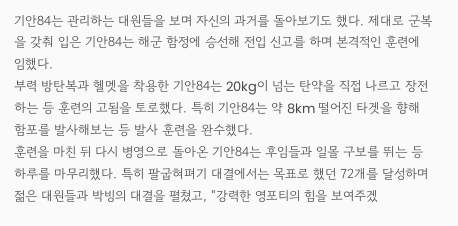기안84는 관리하는 대원들을 보며 자신의 과거를 돌아보기도 했다. 제대로 군복을 갖춰 입은 기안84는 해군 함정에 승선해 전입 신고를 하며 본격적인 훈련에 임했다.
부력 방탄복과 헬멧을 착용한 기안84는 20kg이 넘는 탄약을 직접 나르고 장전하는 등 훈련의 고됨을 토로했다. 특히 기안84는 약 8km 떨어진 타겟을 향해 함포를 발사해보는 등 발사 훈련을 완수했다.
훈련을 마친 뒤 다시 병영으로 돌아온 기안84는 후임들과 일몰 구보를 뛰는 등 하루를 마무리했다. 특히 팔굽혀펴기 대결에서는 목표로 했던 72개를 달성하며 젊은 대원들과 박빙의 대결을 펼쳤고, “강력한 영포티의 힘을 보여주겠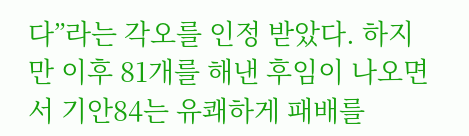다”라는 각오를 인정 받았다. 하지만 이후 81개를 해낸 후임이 나오면서 기안84는 유쾌하게 패배를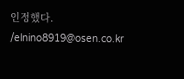인정했다. /elnino8919@osen.co.kr